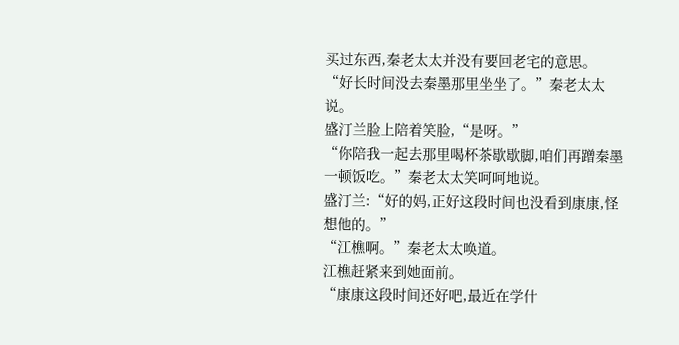买过东西,秦老太太并没有要回老宅的意思。
“好长时间没去秦墨那里坐坐了。”秦老太太说。
盛汀兰脸上陪着笑脸,“是呀。”
“你陪我一起去那里喝杯茶歇歇脚,咱们再蹭秦墨一顿饭吃。”秦老太太笑呵呵地说。
盛汀兰:“好的妈,正好这段时间也没看到康康,怪想他的。”
“江樵啊。”秦老太太唤道。
江樵赶紧来到她面前。
“康康这段时间还好吧,最近在学什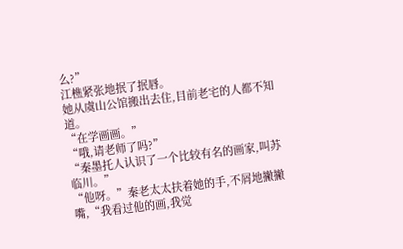么?”
江樵紧张地抿了抿唇。
她从虞山公馆搬出去住,目前老宅的人都不知道。
“在学画画。”
“哦,请老师了吗?”
“秦墨托人认识了一个比较有名的画家,叫苏临川。”
“他呀。”秦老太太扶着她的手,不屑地撇撇嘴,“我看过他的画,我觉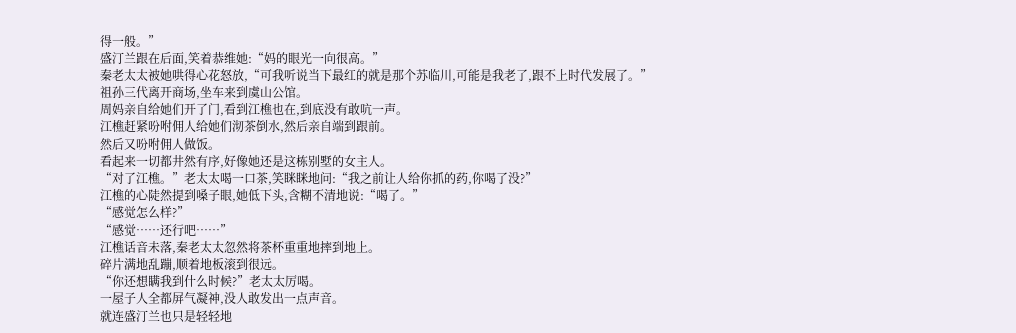得一般。”
盛汀兰跟在后面,笑着恭维她:“妈的眼光一向很高。”
秦老太太被她哄得心花怒放,“可我听说当下最红的就是那个苏临川,可能是我老了,跟不上时代发展了。”
祖孙三代离开商场,坐车来到虞山公馆。
周妈亲自给她们开了门,看到江樵也在,到底没有敢吭一声。
江樵赶紧吩咐佣人给她们沏茶倒水,然后亲自端到跟前。
然后又吩咐佣人做饭。
看起来一切都井然有序,好像她还是这栋别墅的女主人。
“对了江樵。”老太太喝一口茶,笑眯眯地问:“我之前让人给你抓的药,你喝了没?”
江樵的心陡然提到嗓子眼,她低下头,含糊不清地说:“喝了。”
“感觉怎么样?”
“感觉……还行吧……”
江樵话音未落,秦老太太忽然将茶杯重重地摔到地上。
碎片满地乱蹦,顺着地板滚到很远。
“你还想瞒我到什么时候?”老太太厉喝。
一屋子人全都屏气凝神,没人敢发出一点声音。
就连盛汀兰也只是轻轻地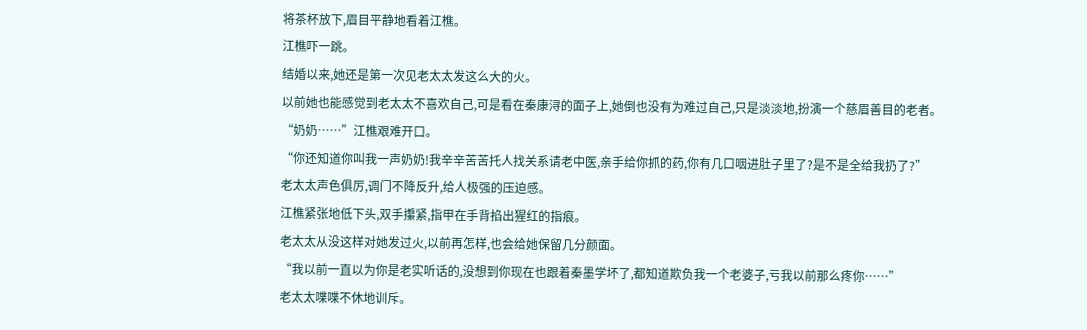将茶杯放下,眉目平静地看着江樵。
江樵吓一跳。
结婚以来,她还是第一次见老太太发这么大的火。
以前她也能感觉到老太太不喜欢自己,可是看在秦康浔的面子上,她倒也没有为难过自己,只是淡淡地,扮演一个慈眉善目的老者。
“奶奶……”江樵艰难开口。
“你还知道你叫我一声奶奶!我辛辛苦苦托人找关系请老中医,亲手给你抓的药,你有几口咽进肚子里了?是不是全给我扔了?”
老太太声色俱厉,调门不降反升,给人极强的压迫感。
江樵紧张地低下头,双手攥紧,指甲在手背掐出猩红的指痕。
老太太从没这样对她发过火,以前再怎样,也会给她保留几分颜面。
“我以前一直以为你是老实听话的,没想到你现在也跟着秦墨学坏了,都知道欺负我一个老婆子,亏我以前那么疼你……”
老太太喋喋不休地训斥。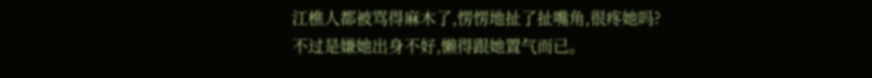江樵人都被骂得麻木了,愣愣地扯了扯嘴角,很疼她吗?
不过是嫌她出身不好,懒得跟她置气而已。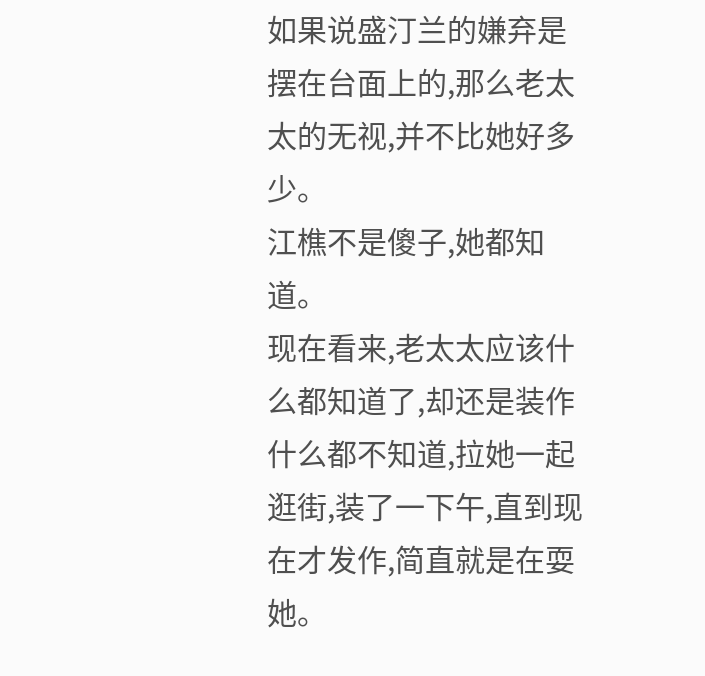如果说盛汀兰的嫌弃是摆在台面上的,那么老太太的无视,并不比她好多少。
江樵不是傻子,她都知道。
现在看来,老太太应该什么都知道了,却还是装作什么都不知道,拉她一起逛街,装了一下午,直到现在才发作,简直就是在耍她。